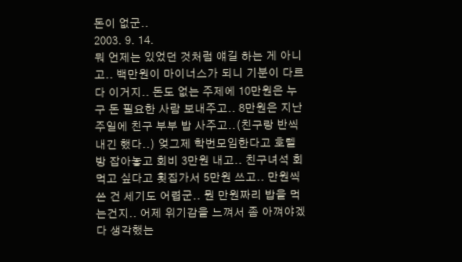돈이 없군..
2003. 9. 14.
뭐 언제는 있었던 것처럼 얘길 하는 게 아니고.. 백만원이 마이너스가 되니 기분이 다르다 이거지.. 돈도 없는 주제에 10만원은 누구 돈 필요한 사람 보내주고.. 8만원은 지난 주일에 친구 부부 밥 사주고..(친구랑 반씩 내긴 했다..) 엊그제 학번모임한다고 호텔방 잡아놓고 회비 3만원 내고.. 친구녀석 회 먹고 싶다고 횟집가서 5만원 쓰고.. 만원씩 쓴 건 세기도 어렵군.. 뭔 만원짜리 밥을 먹는건지.. 어제 위기감을 느껴서 좀 아껴야겠다 생각했는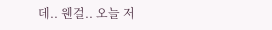데.. 웬걸.. 오늘 저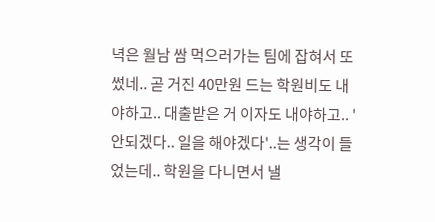녁은 월남 쌈 먹으러가는 팀에 잡혀서 또 썼네.. 곧 거진 40만원 드는 학원비도 내야하고.. 대출받은 거 이자도 내야하고.. '안되겠다.. 일을 해야겠다'..는 생각이 들었는데.. 학원을 다니면서 낼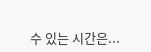수 있는 시간은...